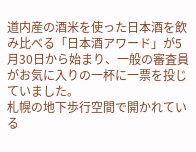道内産の酒米を使った日本酒を飲み比べる「日本酒アワード」が5月30日から始まり、一般の審査員がお気に入りの一杯に一票を投じていました。
札幌の地下歩行空間で開かれている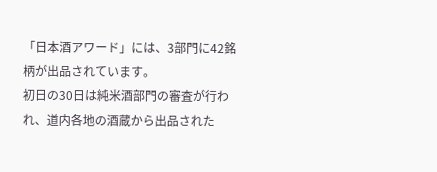「日本酒アワード」には、3部門に42銘柄が出品されています。
初日の30日は純米酒部門の審査が行われ、道内各地の酒蔵から出品された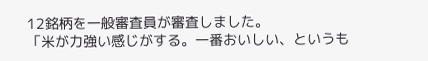12銘柄を一般審査員が審査しました。
「米が力強い感じがする。一番おいしい、というも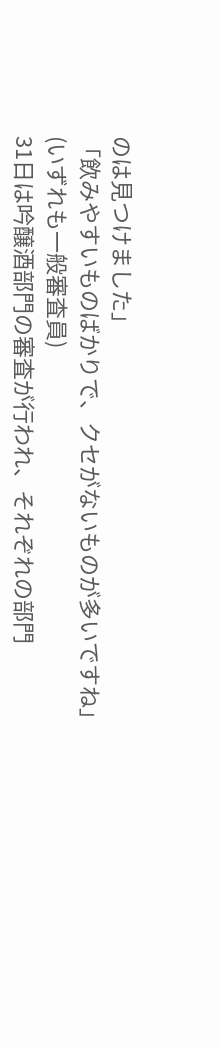のは見つけました」
「飲みやすいものばかりで、クセがないものが多いですね」(いずれも一般審査員)
31日は吟醸酒部門の審査が行われ、それぞれの部門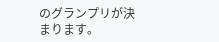のグランプリが決まります。